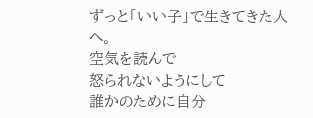ずっと「いい子」で生きてきた人へ。
空気を読んで
怒られないようにして
誰かのために自分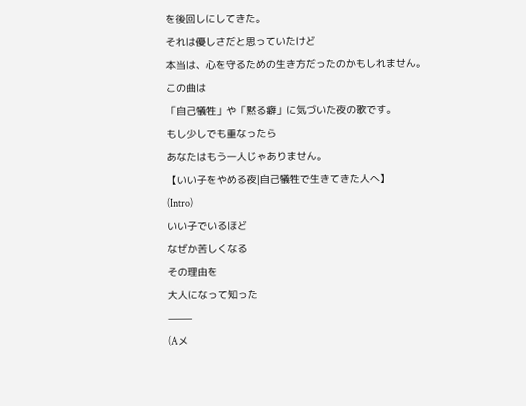を後回しにしてきた。
それは優しさだと思っていたけど
本当は、心を守るための生き方だったのかもしれません。
この曲は
「自己犠牲」や「黙る癖」に気づいた夜の歌です。
もし少しでも重なったら
あなたはもう一人じゃありません。
【いい子をやめる夜|自己犠牲で生きてきた人へ】
(Intro)
いい子でいるほど
なぜか苦しくなる
その理由を
大人になって知った
⸻
(Aメ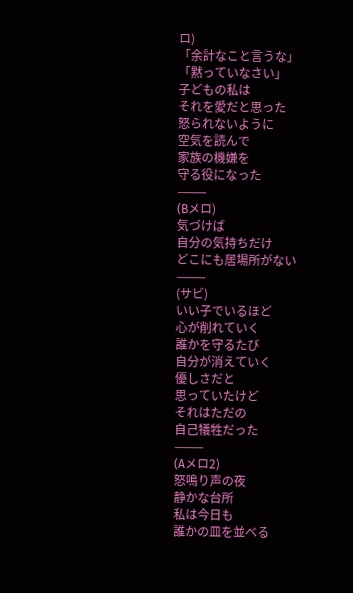ロ)
「余計なこと言うな」
「黙っていなさい」
子どもの私は
それを愛だと思った
怒られないように
空気を読んで
家族の機嫌を
守る役になった
⸻
(Bメロ)
気づけば
自分の気持ちだけ
どこにも居場所がない
⸻
(サビ)
いい子でいるほど
心が削れていく
誰かを守るたび
自分が消えていく
優しさだと
思っていたけど
それはただの
自己犠牲だった
⸻
(Aメロ2)
怒鳴り声の夜
静かな台所
私は今日も
誰かの皿を並べる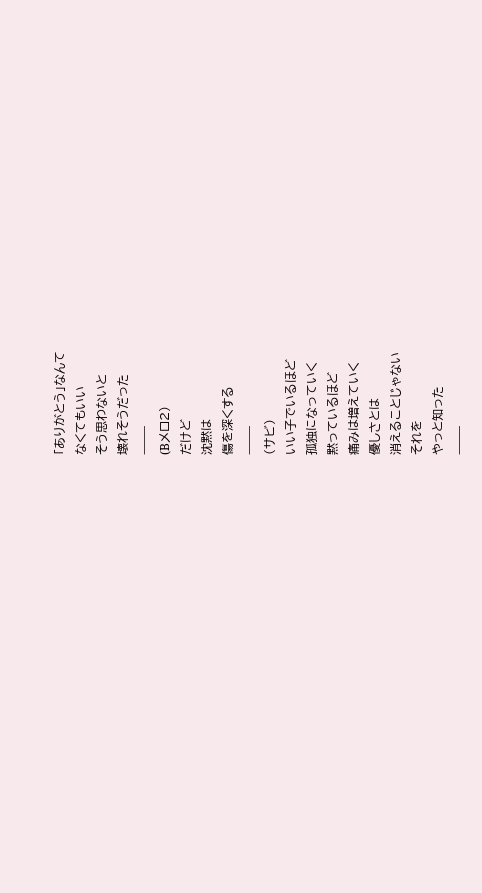「ありがとう」なんて
なくてもいい
そう思わないと
壊れそうだった
⸻
(Bメロ2)
だけど
沈黙は
傷を深くする
⸻
(サビ)
いい子でいるほど
孤独になっていく
黙っているほど
痛みは増えていく
優しさとは
消えることじゃない
それを
やっと知った
⸻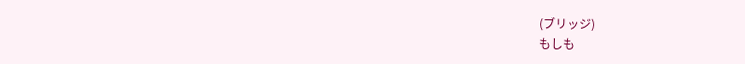(ブリッジ)
もしも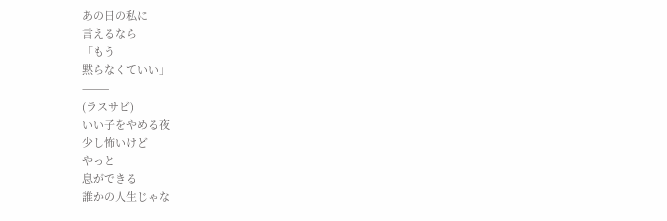あの日の私に
言えるなら
「もう
黙らなくていい」
⸻
(ラスサビ)
いい子をやめる夜
少し怖いけど
やっと
息ができる
誰かの人生じゃな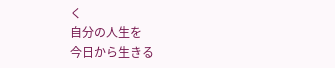く
自分の人生を
今日から生きる